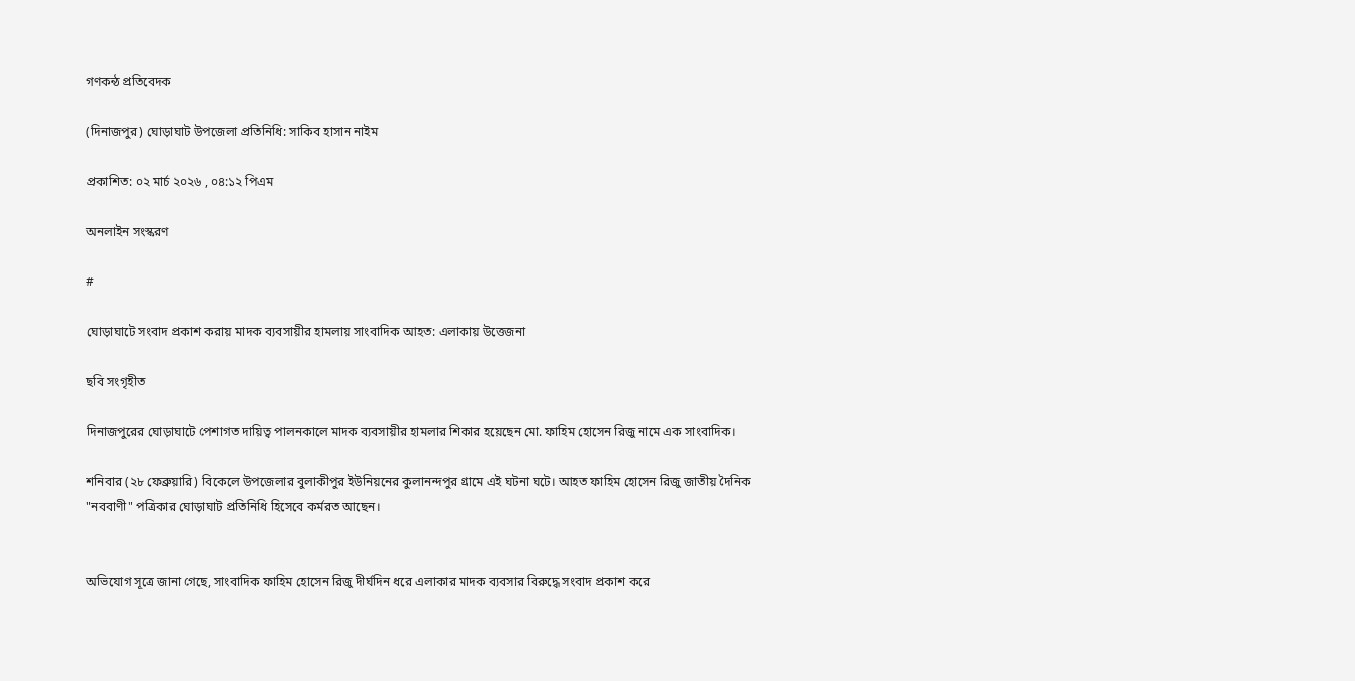গণকন্ঠ প্রতিবেদক

(দিনাজপুর) ঘোড়াঘাট উপজেলা প্রতিনিধি: সাকিব হাসান নাইম

প্রকাশিত: ০২ মার্চ ২০২৬ , ০৪:১২ পিএম

অনলাইন সংস্করণ

#

ঘোড়াঘাটে সংবাদ প্রকাশ করায় মাদক ব্যবসায়ীর হামলায় সাংবাদিক আহত: এলাকায় উত্তেজনা

ছবি সংগৃহীত

দিনাজপুরের ঘোড়াঘাটে পেশাগত দায়িত্ব পালনকালে মাদক ব্যবসায়ীর হামলার শিকার হয়েছেন মো. ফাহিম হোসেন রিজু নামে এক সাংবাদিক।

শনিবার (২৮ ফেব্রুয়ারি) বিকেলে উপজেলার বুলাকীপুর ইউনিয়নের কুলানন্দপুর গ্রামে এই ঘটনা ঘটে। আহত ফাহিম হোসেন রিজু জাতীয় দৈনিক "নববাণী" পত্রিকার ঘোড়াঘাট প্রতিনিধি হিসেবে কর্মরত আছেন।


অভিযোগ সূত্রে জানা গেছে, সাংবাদিক ফাহিম হোসেন রিজু দীর্ঘদিন ধরে এলাকার মাদক ব্যবসার বিরুদ্ধে সংবাদ প্রকাশ করে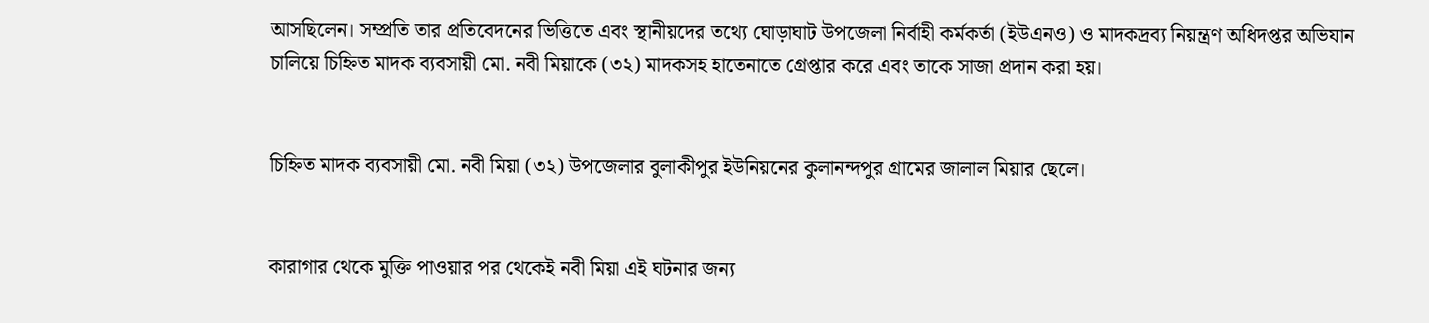আসছিলেন। সম্প্রতি তার প্রতিবেদনের ভিত্তিতে এবং স্থানীয়দের তথ্যে ঘোড়াঘাট উপজেলা নির্বাহী কর্মকর্তা (ইউএনও) ও মাদকদ্রব্য নিয়ন্ত্রণ অধিদপ্তর অভিযান চালিয়ে চিহ্নিত মাদক ব্যবসায়ী মো. নবী মিয়াকে (৩২) মাদকসহ হাতেনাতে গ্রেপ্তার করে এবং তাকে সাজা প্রদান করা হয়।


চিহ্নিত মাদক ব্যবসায়ী মো. নবী মিয়া (৩২) উপজেলার বুলাকীপুর ইউনিয়নের কুলানন্দপুর গ্রামের জালাল মিয়ার ছেলে।


কারাগার থেকে মুক্তি পাওয়ার পর থেকেই নবী মিয়া এই ঘটনার জন্য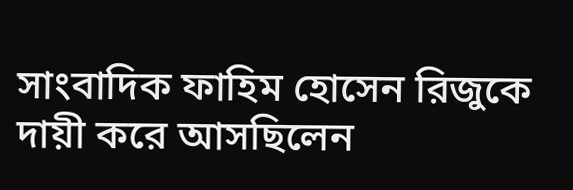সাংবাদিক ফাহিম হোসেন রিজুকে দায়ী করে আসছিলেন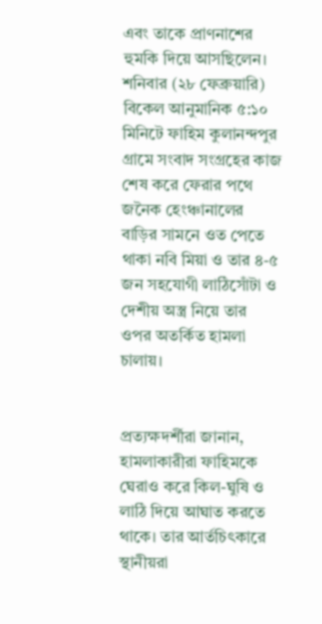এবং তাকে প্রাণনাশের হুমকি দিয়ে আসছিলেন। শনিবার (২৮ ফেব্রুয়ারি) বিকেল আনুমানিক ৫:১০ মিনিটে ফাহিম কুলানন্দপুর গ্রামে সংবাদ সংগ্রহের কাজ শেষ করে ফেরার পথে জনৈক হেংঞ্চানালের বাড়ির সামনে ওত পেতে থাকা নবি মিয়া ও তার ৪-৫ জন সহযোগী লাঠিসোঁটা ও দেশীয় অস্ত্র নিয়ে তার ওপর অতর্কিত হামলা চালায়।


প্রত্যক্ষদর্শীরা জানান, হামলাকারীরা ফাহিমকে ঘেরাও করে কিল-ঘুষি ও লাঠি দিয়ে আঘাত করতে থাকে। তার আর্তচিৎকারে স্থানীয়রা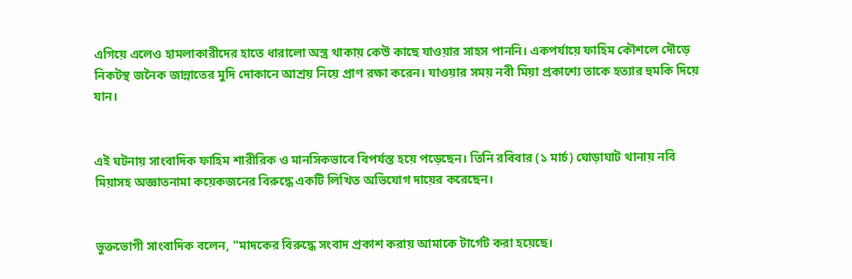এগিয়ে এলেও হামলাকারীদের হাতে ধারালো অস্ত্র থাকায় কেউ কাছে যাওয়ার সাহস পাননি। একপর্যায়ে ফাহিম কৌশলে দৌড়ে নিকটস্থ জনৈক জান্নাতের মুদি দোকানে আশ্রয় নিয়ে প্রাণ রক্ষা করেন। যাওয়ার সময় নবী মিয়া প্রকাশ্যে তাকে হত্যার হুমকি দিয়ে যান।


এই ঘটনায় সাংবাদিক ফাহিম শারীরিক ও মানসিকভাবে বিপর্যস্ত হয়ে পড়েছেন। তিনি রবিবার (১ মার্চ) ঘোড়াঘাট থানায় নবি মিয়াসহ অজ্ঞাতনামা কয়েকজনের বিরুদ্ধে একটি লিখিত অভিযোগ দায়ের করেছেন।


ভুক্তভোগী সাংবাদিক বলেন, "মাদকের বিরুদ্ধে সংবাদ প্রকাশ করায় আমাকে টার্গেট করা হয়েছে।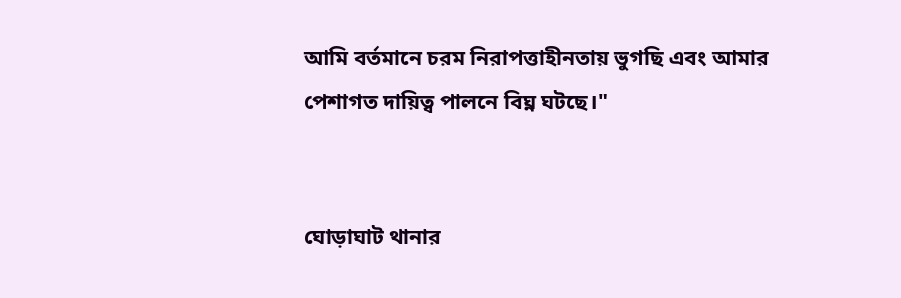আমি বর্তমানে চরম নিরাপত্তাহীনতায় ভুগছি এবং আমার পেশাগত দায়িত্ব পালনে বিঘ্ন ঘটছে।"


ঘোড়াঘাট থানার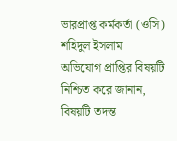ভারপ্রাপ্ত কর্মকর্তা (ওসি) শহিদুল ইসলাম অভিযোগ প্রাপ্তির বিষয়টি নিশ্চিত করে জানান, বিষয়টি তদন্ত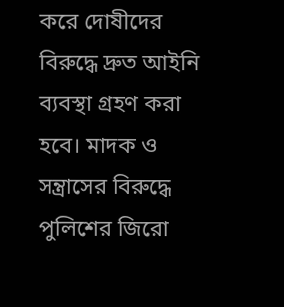করে দোষীদের বিরুদ্ধে দ্রুত আইনি ব্যবস্থা গ্রহণ করা হবে। মাদক ও সন্ত্রাসের বিরুদ্ধে পুলিশের জিরো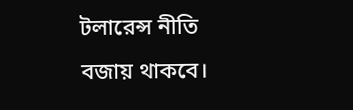টলারেন্স নীতি বজায় থাকবে।